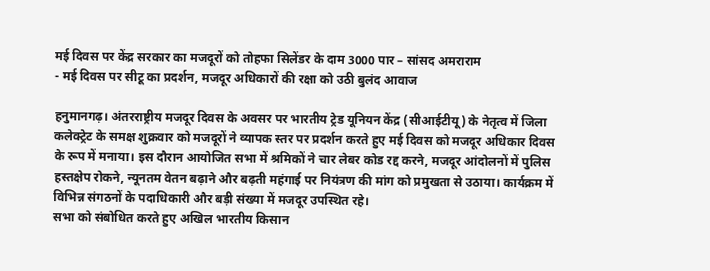मई दिवस पर केंद्र सरकार का मजदूरों को तोहफा सिलेंडर के दाम 3000 पार – सांसद अमराराम
- मई दिवस पर सीटू का प्रदर्शन, मजदूर अधिकारों की रक्षा को उठी बुलंद आवाज

हनुमानगढ़। अंतरराष्ट्रीय मजदूर दिवस के अवसर पर भारतीय ट्रेड यूनियन केंद्र (सीआईटीयू) के नेतृत्व में जिला कलेक्ट्रेट के समक्ष शुक्रवार को मजदूरों ने व्यापक स्तर पर प्रदर्शन करते हुए मई दिवस को मजदूर अधिकार दिवस के रूप में मनाया। इस दौरान आयोजित सभा में श्रमिकों ने चार लेबर कोड रद्द करने, मजदूर आंदोलनों में पुलिस हस्तक्षेप रोकने, न्यूनतम वेतन बढ़ाने और बढ़ती महंगाई पर नियंत्रण की मांग को प्रमुखता से उठाया। कार्यक्रम में विभिन्न संगठनों के पदाधिकारी और बड़ी संख्या में मजदूर उपस्थित रहे।
सभा को संबोधित करते हुए अखिल भारतीय किसान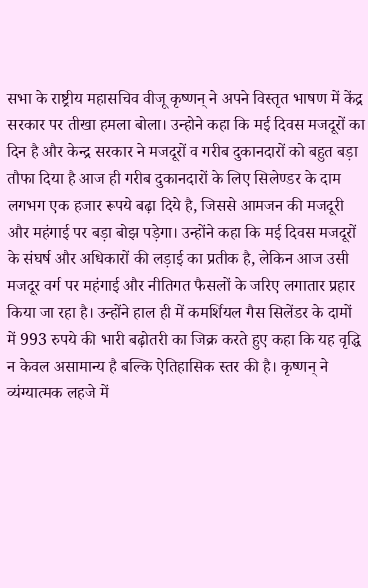सभा के राष्ट्रीय महासचिव वीजू कृष्णन् ने अपने विस्तृत भाषण में केंद्र सरकार पर तीखा हमला बोला। उन्होने कहा कि मई दिवस मजदूरों का दिन है और केन्द्र सरकार ने मजदूरों व गरीब दुकानदारों को बहुत बड़ा तौफा दिया है आज ही गरीब दुकानदारों के लिए सिलेण्डर के दाम लगभग एक हजार रूपये बढ़ा दिये है, जिससे आमजन की मजदूरी और महंगाई पर बड़ा बोझ पड़ेगा। उन्होंने कहा कि मई दिवस मजदूरों के संघर्ष और अधिकारों की लड़ाई का प्रतीक है, लेकिन आज उसी मजदूर वर्ग पर महंगाई और नीतिगत फैसलों के जरिए लगातार प्रहार किया जा रहा है। उन्होंने हाल ही में कमर्शियल गैस सिलेंडर के दामों में 993 रुपये की भारी बढ़ोतरी का जिक्र करते हुए कहा कि यह वृद्धि न केवल असामान्य है बल्कि ऐतिहासिक स्तर की है। कृष्णन् ने व्यंग्यात्मक लहजे में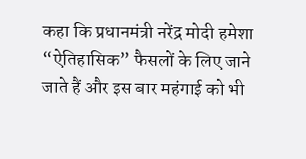कहा कि प्रधानमंत्री नरेंद्र मोदी हमेशा “ऐतिहासिक” फैसलों के लिए जाने जाते हैं और इस बार महंगाई को भी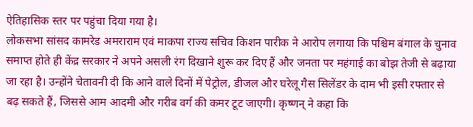ऐतिहासिक स्तर पर पहुंचा दिया गया है।
लोकसभा सांसद कामरेड अमराराम एवं माकपा राज्य सचिव किशन पारीक ने आरोप लगाया कि पश्चिम बंगाल के चुनाव समाप्त होते ही केंद्र सरकार ने अपने असली रंग दिखाने शुरू कर दिए हैं और जनता पर महंगाई का बोझ तेजी से बढ़ाया जा रहा है। उन्होंने चेतावनी दी कि आने वाले दिनों में पेट्रोल, डीजल और घरेलू गैस सिलेंडर के दाम भी इसी रफ्तार से बढ़ सकते हैं, जिससे आम आदमी और गरीब वर्ग की कमर टूट जाएगी। कृष्णन् ने कहा कि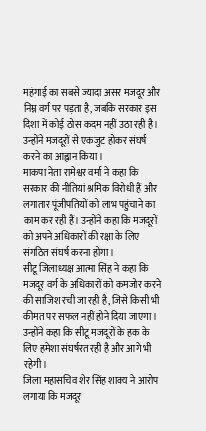महंगाई का सबसे ज्यादा असर मजदूर और निम्न वर्ग पर पड़ता है, जबकि सरकार इस दिशा में कोई ठोस कदम नहीं उठा रही है। उन्होंने मजदूरों से एकजुट होकर संघर्ष करने का आह्वान किया।
माकपा नेता रामेश्वर वर्मा ने कहा कि सरकार की नीतियां श्रमिक विरोधी हैं और लगातार पूंजीपतियों को लाभ पहुंचाने का काम कर रही हैं। उन्होंने कहा कि मजदूरों को अपने अधिकारों की रक्षा के लिए संगठित संघर्ष करना होगा।
सीटू जिलाध्यक्ष आत्मा सिंह ने कहा कि मजदूर वर्ग के अधिकारों को कमजोर करने की साजिश रची जा रही है, जिसे किसी भी कीमत पर सफल नहीं होने दिया जाएगा। उन्होंने कहा कि सीटू मजदूरों के हक के लिए हमेशा संघर्षरत रही है और आगे भी रहेगी।
जिला महासचिव शेर सिंह शाक्य ने आरोप लगाया कि मजदूर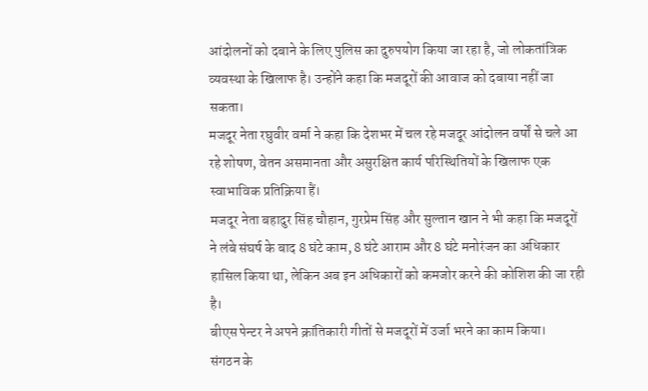आंदोलनों को दबाने के लिए पुलिस का दुरुपयोग किया जा रहा है, जो लोकतांत्रिक व्यवस्था के खिलाफ है। उन्होंने कहा कि मजदूरों की आवाज को दबाया नहीं जा सकता।
मजदूर नेता रघुवीर वर्मा ने कहा कि देशभर में चल रहे मजदूर आंदोलन वर्षों से चले आ रहे शोषण, वेतन असमानता और असुरक्षित कार्य परिस्थितियों के खिलाफ एक स्वाभाविक प्रतिक्रिया हैं।
मजदूर नेता बहादुर सिंह चौहान, गुरप्रेम सिंह और सुल्तान खान ने भी कहा कि मजदूरों ने लंबे संघर्ष के बाद 8 घंटे काम, 8 घंटे आराम और 8 घंटे मनोरंजन का अधिकार हासिल किया था, लेकिन अब इन अधिकारों को कमजोर करने की कोशिश की जा रही है।
बीएस पेन्टर ने अपने क्रांतिकारी गीतों से मजदूरों में उर्जा भरने का काम किया।
संगठन के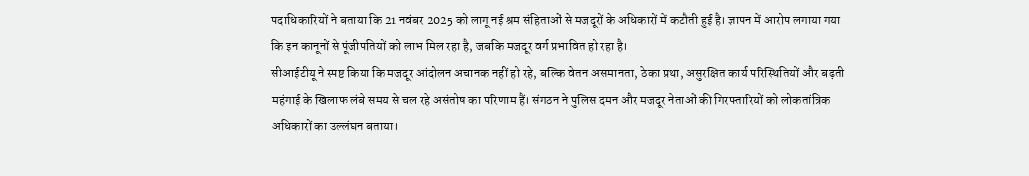पदाधिकारियों ने बताया कि 21 नवंबर 2025 को लागू नई श्रम संहिताओं से मजदूरों के अधिकारों में कटौती हुई है। ज्ञापन में आरोप लगाया गया कि इन कानूनों से पूंजीपतियों को लाभ मिल रहा है, जबकि मजदूर वर्ग प्रभावित हो रहा है।
सीआईटीयू ने स्पष्ट किया कि मजदूर आंदोलन अचानक नहीं हो रहे, बल्कि वेतन असमानता, ठेका प्रथा, असुरक्षित कार्य परिस्थितियों और बढ़ती महंगाई के खिलाफ लंबे समय से चल रहे असंतोष का परिणाम हैं। संगठन ने पुलिस दमन और मजदूर नेताओं की गिरफ्तारियों को लोकतांत्रिक अधिकारों का उल्लंघन बताया।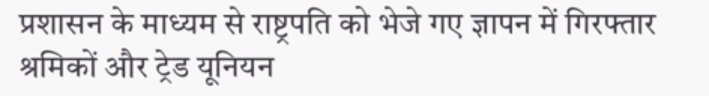प्रशासन के माध्यम से राष्ट्रपति को भेजे गए ज्ञापन में गिरफ्तार श्रमिकों और ट्रेड यूनियन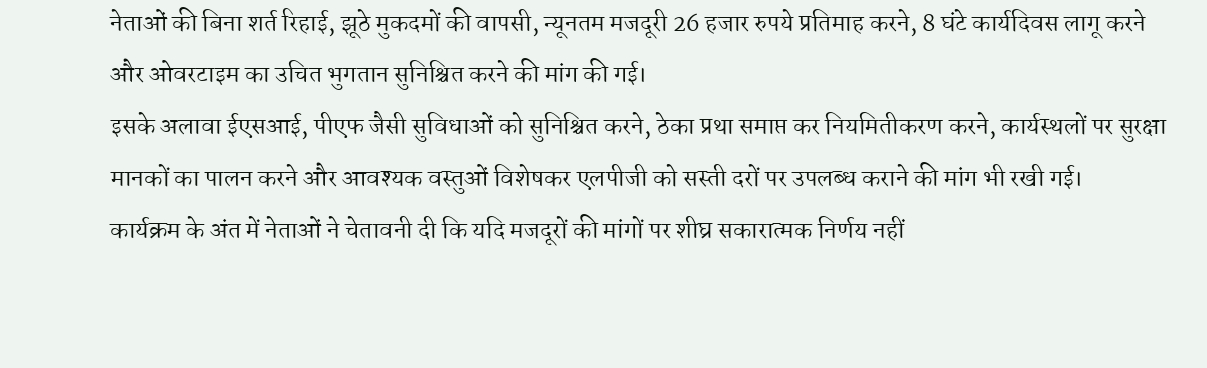नेताओं की बिना शर्त रिहाई, झूठे मुकदमों की वापसी, न्यूनतम मजदूरी 26 हजार रुपये प्रतिमाह करने, 8 घंटे कार्यदिवस लागू करने और ओवरटाइम का उचित भुगतान सुनिश्चित करने की मांग की गई।
इसके अलावा ईएसआई, पीएफ जैसी सुविधाओं को सुनिश्चित करने, ठेका प्रथा समाप्त कर नियमितीकरण करने, कार्यस्थलों पर सुरक्षा मानकों का पालन करने और आवश्यक वस्तुओं विशेषकर एलपीजी को सस्ती दरों पर उपलब्ध कराने की मांग भी रखी गई।
कार्यक्रम के अंत में नेताओं ने चेतावनी दी कि यदि मजदूरों की मांगों पर शीघ्र सकारात्मक निर्णय नहीं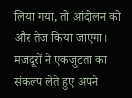लिया गया, तो आंदोलन को और तेज किया जाएगा। मजदूरों ने एकजुटता का संकल्प लेते हुए अपने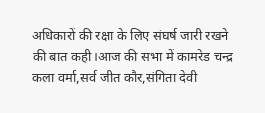अधिकारों की रक्षा के लिए संघर्ष जारी रखने की बात कही।आज की सभा में कामरेड चन्द्र कला वर्मा,सर्व जीत कौर,संगिता देवी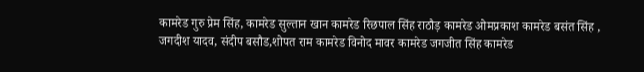कामरेड गुरु प्रेम सिंह, कामरेड सुल्तान खान कामरेड रिछपाल सिंह राठौड़ कामरेड ओमप्रकाश कामरेड बसंत सिंह , जगदीश यादव, संदीप बसौड,शोपत राम कामरेड विनोद मावर कामरेड जगजीत सिंह कामरेड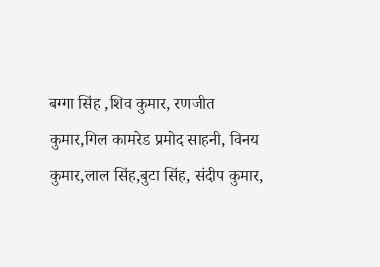बग्गा सिंह ,शिव कुमार, रणजीत कुमार,गिल कामरेड प्रमोद साहनी, विनय कुमार,लाल सिंह,बुटा सिंह, संदीप कुमार,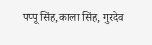पप्पू सिंह,काला सिंह, गुरदेव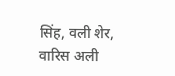सिंह, वली शेर, वारिस अली